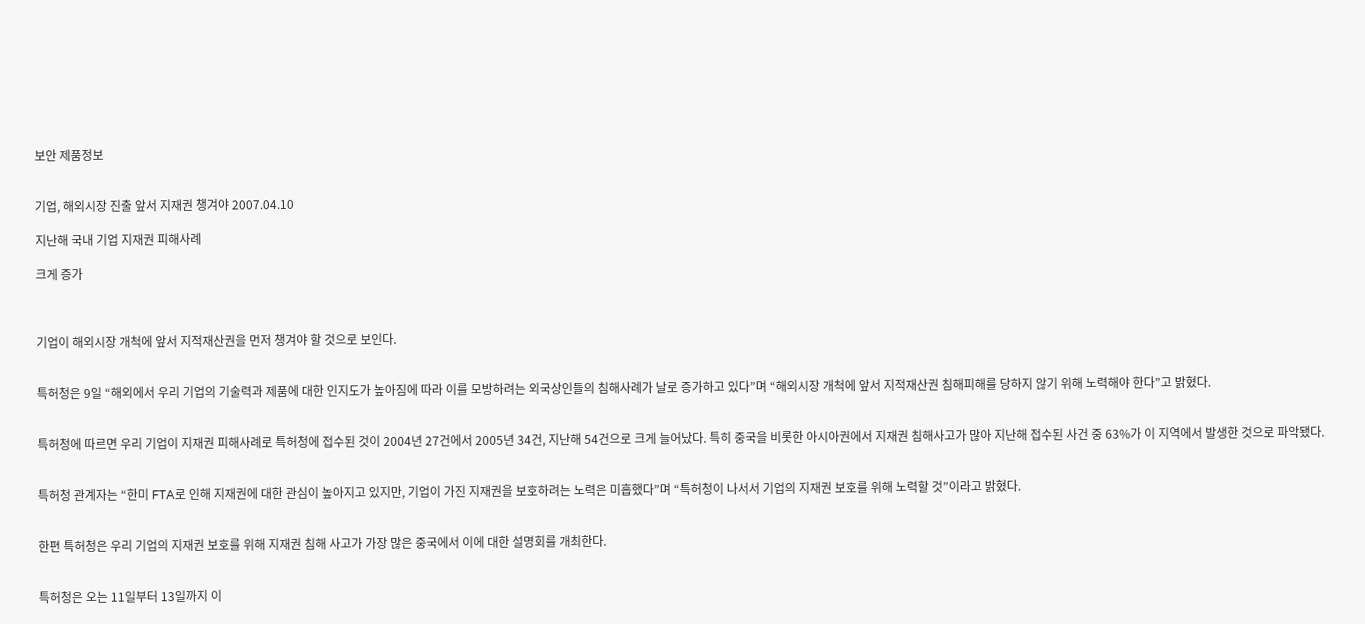보안 제품정보


기업, 해외시장 진출 앞서 지재권 챙겨야 2007.04.10

지난해 국내 기업 지재권 피해사례

크게 증가



기업이 해외시장 개척에 앞서 지적재산권을 먼저 챙겨야 할 것으로 보인다.


특허청은 9일 “해외에서 우리 기업의 기술력과 제품에 대한 인지도가 높아짐에 따라 이를 모방하려는 외국상인들의 침해사례가 날로 증가하고 있다”며 “해외시장 개척에 앞서 지적재산권 침해피해를 당하지 않기 위해 노력해야 한다”고 밝혔다.


특허청에 따르면 우리 기업이 지재권 피해사례로 특허청에 접수된 것이 2004년 27건에서 2005년 34건, 지난해 54건으로 크게 늘어났다. 특히 중국을 비롯한 아시아권에서 지재권 침해사고가 많아 지난해 접수된 사건 중 63%가 이 지역에서 발생한 것으로 파악됐다.


특허청 관계자는 “한미 FTA로 인해 지재권에 대한 관심이 높아지고 있지만, 기업이 가진 지재권을 보호하려는 노력은 미흡했다”며 “특허청이 나서서 기업의 지재권 보호를 위해 노력할 것”이라고 밝혔다.


한편 특허청은 우리 기업의 지재권 보호를 위해 지재권 침해 사고가 가장 많은 중국에서 이에 대한 설명회를 개최한다.


특허청은 오는 11일부터 13일까지 이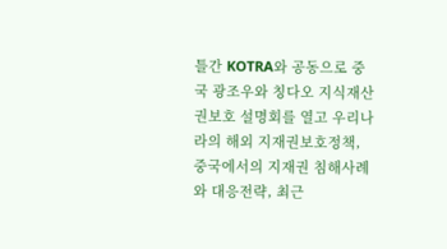틀간 KOTRA와 공동으로 중국 광조우와 칭다오 지식재산권보호 설명회를 열고 우리나라의 해외 지재권보호정책, 중국에서의 지재권 침해사례와 대응전략, 최근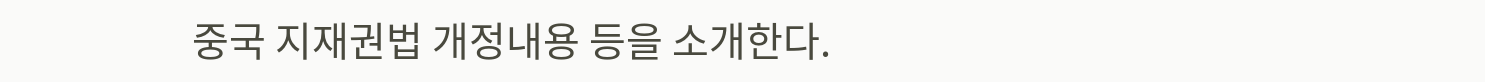중국 지재권법 개정내용 등을 소개한다.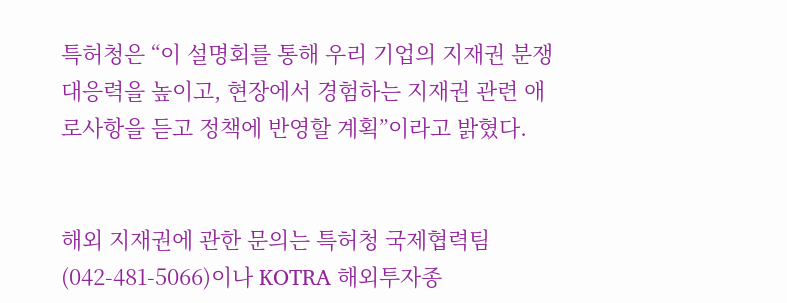특허청은 “이 설명회를 통해 우리 기업의 지재권 분쟁 대응력을 높이고, 현장에서 경험하는 지재권 관련 애로사항을 듣고 정책에 반영할 계획”이라고 밝혔다.


해외 지재권에 관한 문의는 특허청 국제협력팀(042-481-5066)이나 KOTRA 해외투자종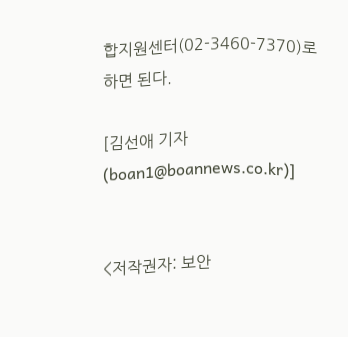합지원센터(02-3460-7370)로 하면 된다.

[김선애 기자(boan1@boannews.co.kr)]


<저작권자: 보안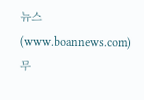뉴스(www.boannews.com) 무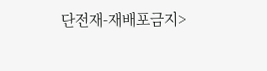단전재-재배포금지>